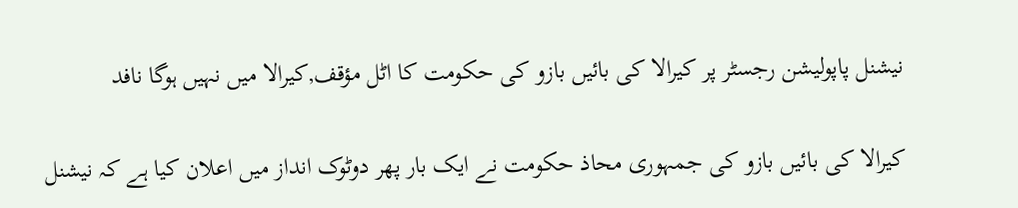نیشنل پاپولیشن رجسٹر پر کیرالا کی بائیں بازو کی حکومت کا اٹل مؤقف,کیرالا میں نہیں ہوگا نافد

کیرالا کی بائیں بازو کی جمہوری محاذ حکومت نے ایک بار پھر دوٹوک انداز میں اعلان کیا ہے کہ نیشنل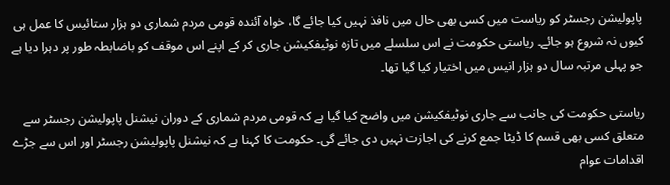پاپولیشن رجسٹر کو ریاست میں کسی بھی حال میں نافذ نہیں کیا جائے گا، خواہ آئندہ قومی مردم شماری دو ہزار ستائیس کا عمل ہی کیوں نہ شروع ہو جائے۔ ریاستی حکومت نے اس سلسلے میں تازہ نوٹیفکیشن جاری کر کے اپنے اس موقف کو باضابطہ طور پر دہرا دیا ہے جو پہلی مرتبہ سال دو ہزار انیس میں اختیار کیا گیا تھا۔

ریاستی حکومت کی جانب سے جاری نوٹیفکیشن میں واضح کیا گیا ہے کہ قومی مردم شماری کے دوران نیشنل پاپولیشن رجسٹر سے متعلق کسی بھی قسم کا ڈیٹا جمع کرنے کی اجازت نہیں دی جائے گی۔ حکومت کا کہنا ہے کہ نیشنل پاپولیشن رجسٹر اور اس سے جڑے اقدامات عوام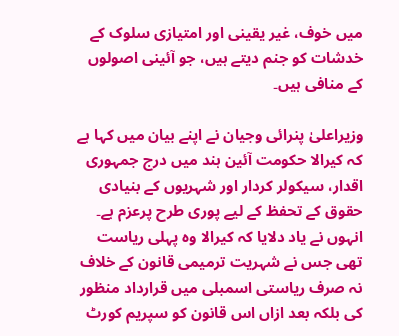میں خوف، غیر یقینی اور امتیازی سلوک کے خدشات کو جنم دیتے ہیں، جو آئینی اصولوں کے منافی ہیں۔

وزیراعلیٰ پنرائی وجیان نے اپنے بیان میں کہا ہے کہ کیرالا حکومت آئین ہند میں درج جمہوری اقدار، سیکولر کردار اور شہریوں کے بنیادی حقوق کے تحفظ کے لیے پوری طرح پرعزم ہے۔ انہوں نے یاد دلایا کہ کیرالا وہ پہلی ریاست تھی جس نے شہریت ترمیمی قانون کے خلاف نہ صرف ریاستی اسمبلی میں قرارداد منظور کی بلکہ بعد ازاں اس قانون کو سپریم کورٹ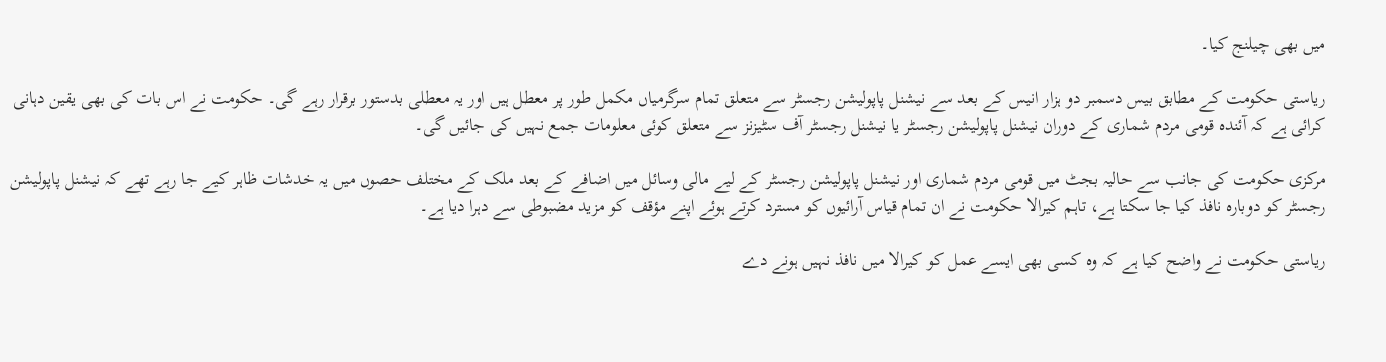میں بھی چیلنج کیا۔

ریاستی حکومت کے مطابق بیس دسمبر دو ہزار انیس کے بعد سے نیشنل پاپولیشن رجسٹر سے متعلق تمام سرگرمیاں مکمل طور پر معطل ہیں اور یہ معطلی بدستور برقرار رہے گی۔ حکومت نے اس بات کی بھی یقین دہانی کرائی ہے کہ آئندہ قومی مردم شماری کے دوران نیشنل پاپولیشن رجسٹر یا نیشنل رجسٹر آف سٹیزنز سے متعلق کوئی معلومات جمع نہیں کی جائیں گی۔

مرکزی حکومت کی جانب سے حالیہ بجٹ میں قومی مردم شماری اور نیشنل پاپولیشن رجسٹر کے لیے مالی وسائل میں اضافے کے بعد ملک کے مختلف حصوں میں یہ خدشات ظاہر کیے جا رہے تھے کہ نیشنل پاپولیشن رجسٹر کو دوبارہ نافذ کیا جا سکتا ہے، تاہم کیرالا حکومت نے ان تمام قیاس آرائیوں کو مسترد کرتے ہوئے اپنے مؤقف کو مزید مضبوطی سے دہرا دیا ہے۔

ریاستی حکومت نے واضح کیا ہے کہ وہ کسی بھی ایسے عمل کو کیرالا میں نافذ نہیں ہونے دے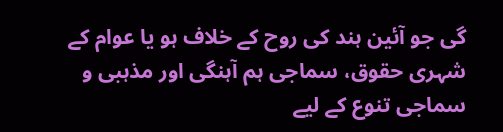گی جو آئین ہند کی روح کے خلاف ہو یا عوام کے شہری حقوق، سماجی ہم آہنگی اور مذہبی و سماجی تنوع کے لیے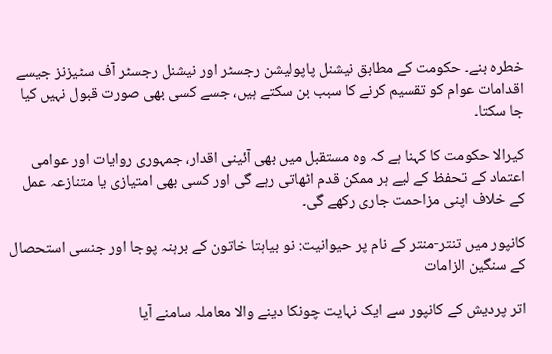خطرہ بنے۔ حکومت کے مطابق نیشنل پاپولیشن رجسٹر اور نیشنل رجسٹر آف سٹیزنز جیسے اقدامات عوام کو تقسیم کرنے کا سبب بن سکتے ہیں، جسے کسی بھی صورت قبول نہیں کیا جا سکتا۔

کیرالا حکومت کا کہنا ہے کہ وہ مستقبل میں بھی آئینی اقدار، جمہوری روایات اور عوامی اعتماد کے تحفظ کے لیے ہر ممکن قدم اٹھاتی رہے گی اور کسی بھی امتیازی یا متنازعہ عمل کے خلاف اپنی مزاحمت جاری رکھے گی۔

کانپور میں تنتر-منتر کے نام پر حیوانیت: نو بیاہتا خاتون کے برہنہ پوجا اور جنسی استحصال کے سنگین الزامات

اتر پردیش کے کانپور سے ایک نہایت چونکا دینے والا معاملہ سامنے آیا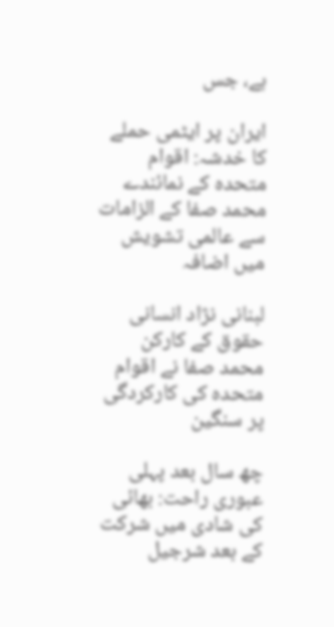ہے، جس

ایران پر ایٹمی حملے کا خدشہ: اقوام متحدہ کے نمائندے محمد صفا کے الزامات سے عالمی تشویش میں اضافہ

لبنانی نژاد انسانی حقوق کے کارکن محمد صفا نے اقوام متحدہ کی کارکردگی پر سنگین

چھ سال بعد پہلی عبوری راحت: بھائی کی شادی میں شرکت کے بعد شرجیل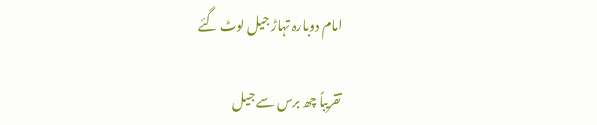امام دوبارہ تہاڑ جیل لوٹ گئے

تقریباً چھ برس سے جیل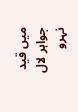میں قید جواہر لال نہرو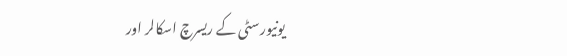یونیورسٹی کے ریسرچ اسکالر اور